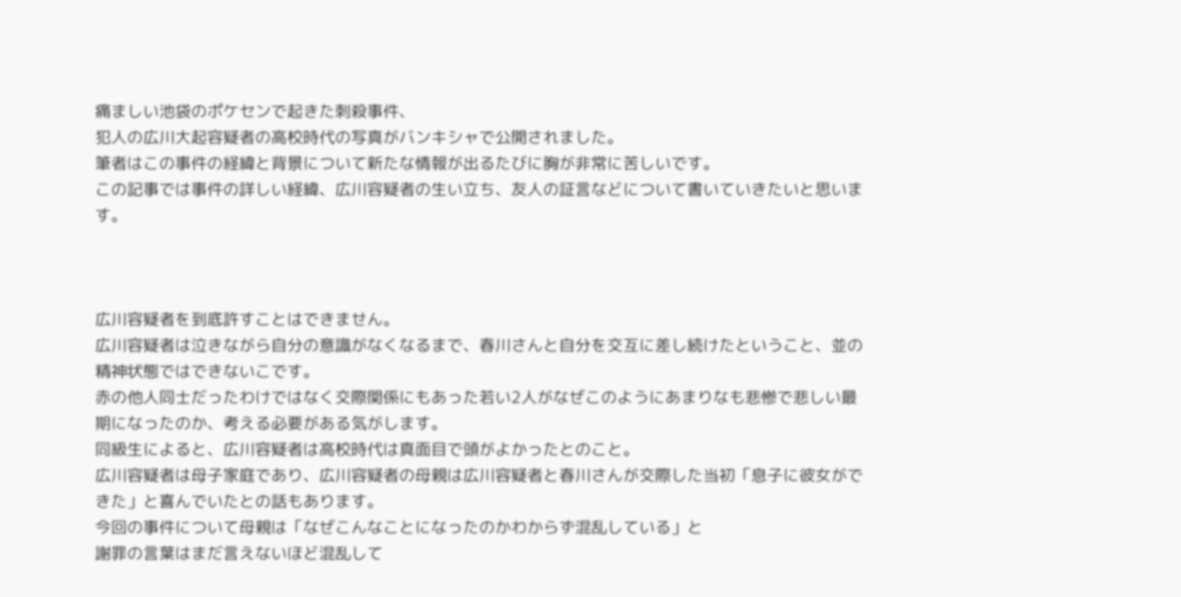痛ましい池袋のポケセンで起きた刺殺事件、
犯人の広川大起容疑者の高校時代の写真がバンキシャで公開されました。
筆者はこの事件の経緯と背景について新たな情報が出るたびに胸が非常に苦しいです。
この記事では事件の詳しい経緯、広川容疑者の生い立ち、友人の証言などについて書いていきたいと思います。



広川容疑者を到底許すことはできません。
広川容疑者は泣きながら自分の意識がなくなるまで、春川さんと自分を交互に差し続けたということ、並の精神状態ではできないこです。
赤の他人同士だったわけではなく交際関係にもあった若い2人がなぜこのようにあまりなも悲惨で悲しい最期になったのか、考える必要がある気がします。
同級生によると、広川容疑者は高校時代は真面目で頭がよかったとのこと。
広川容疑者は母子家庭であり、広川容疑者の母親は広川容疑者と春川さんが交際した当初「息子に彼女ができた」と喜んでいたとの話もあります。
今回の事件について母親は「なぜこんなことになったのかわからず混乱している」と
謝罪の言葉はまだ言えないほど混乱して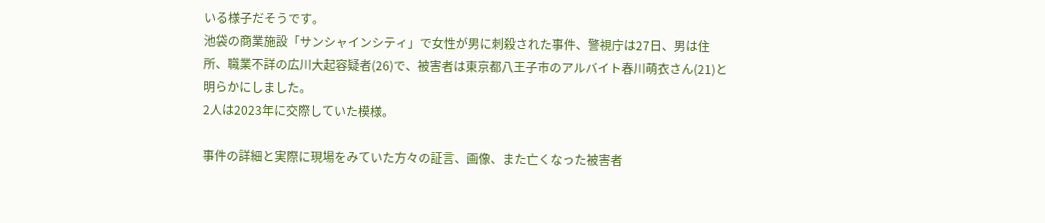いる様子だそうです。
池袋の商業施設「サンシャインシティ」で女性が男に刺殺された事件、警視庁は27日、男は住所、職業不詳の広川大起容疑者(26)で、被害者は東京都八王子市のアルバイト春川萌衣さん(21)と明らかにしました。
2人は2023年に交際していた模様。

事件の詳細と実際に現場をみていた方々の証言、画像、また亡くなった被害者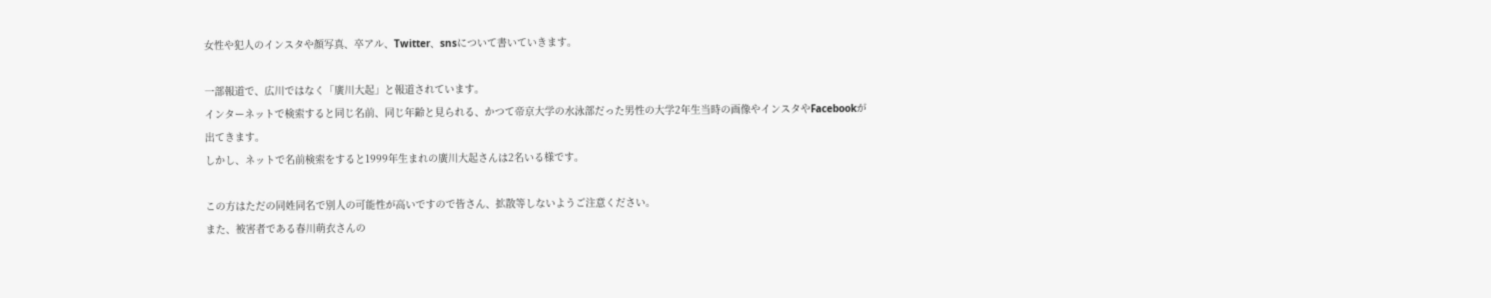女性や犯人のインスタや顔写真、卒アル、Twitter、snsについて書いていきます。

一部報道で、広川ではなく「廣川大起」と報道されています。
インターネットで検索すると同じ名前、同じ年齢と見られる、かつて帝京大学の水泳部だった男性の大学2年生当時の画像やインスタやFacebookが出てきます。
しかし、ネットで名前検索をすると1999年生まれの廣川大起さんは2名いる様です。

この方はただの同姓同名で別人の可能性が高いですので皆さん、拡散等しないようご注意ください。
また、被害者である春川萌衣さんの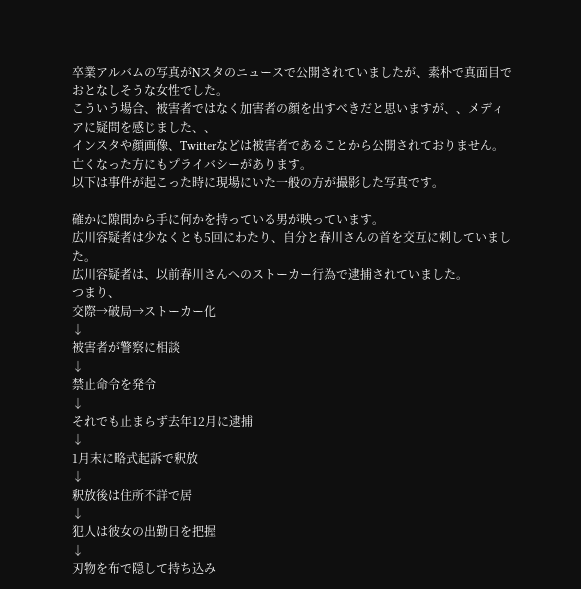卒業アルバムの写真がNスタのニュースで公開されていましたが、素朴で真面目でおとなしそうな女性でした。
こういう場合、被害者ではなく加害者の顔を出すべきだと思いますが、、メディアに疑問を感じました、、
インスタや顔画像、Twitterなどは被害者であることから公開されておりません。
亡くなった方にもプライバシーがあります。
以下は事件が起こった時に現場にいた一般の方が撮影した写真です。

確かに隙間から手に何かを持っている男が映っています。
広川容疑者は少なくとも5回にわたり、自分と春川さんの首を交互に刺していました。
広川容疑者は、以前春川さんへのストーカー行為で逮捕されていました。
つまり、
交際→破局→ストーカー化
↓
被害者が警察に相談
↓
禁止命令を発令
↓
それでも止まらず去年12月に逮捕
↓
1月末に略式起訴で釈放
↓
釈放後は住所不詳で居
↓
犯人は彼女の出勤日を把握
↓
刃物を布で隠して持ち込み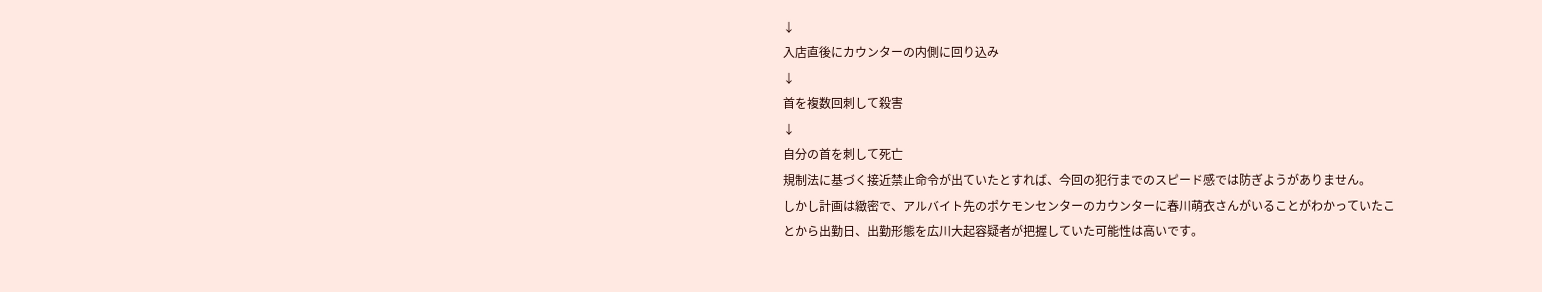↓
入店直後にカウンターの内側に回り込み
↓
首を複数回刺して殺害
↓
自分の首を刺して死亡
規制法に基づく接近禁止命令が出ていたとすれば、今回の犯行までのスピード感では防ぎようがありません。
しかし計画は緻密で、アルバイト先のポケモンセンターのカウンターに春川萌衣さんがいることがわかっていたことから出勤日、出勤形態を広川大起容疑者が把握していた可能性は高いです。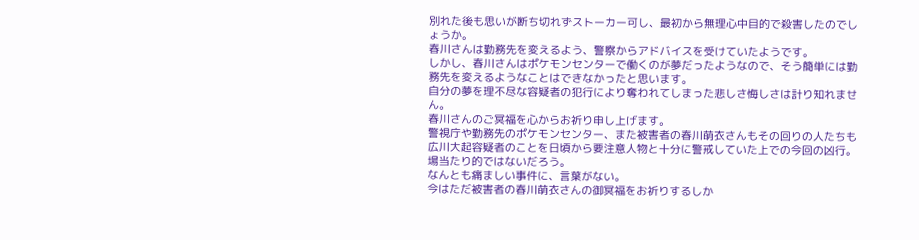別れた後も思いが断ち切れずストーカー可し、最初から無理心中目的で殺害したのでしょうか。
春川さんは勤務先を変えるよう、警察からアドバイスを受けていたようです。
しかし、春川さんはポケモンセンターで働くのが夢だったようなので、そう簡単には勤務先を変えるようなことはできなかったと思います。
自分の夢を理不尽な容疑者の犯行により奪われてしまった悲しさ悔しさは計り知れません。
春川さんのご冥福を心からお祈り申し上げます。
警視庁や勤務先のポケモンセンター、また被害者の春川萌衣さんもその回りの人たちも広川大起容疑者のことを日頃から要注意人物と十分に警戒していた上での今回の凶行。
場当たり的ではないだろう。
なんとも痛ましい事件に、言葉がない。
今はただ被害者の春川萌衣さんの御冥福をお祈りするしか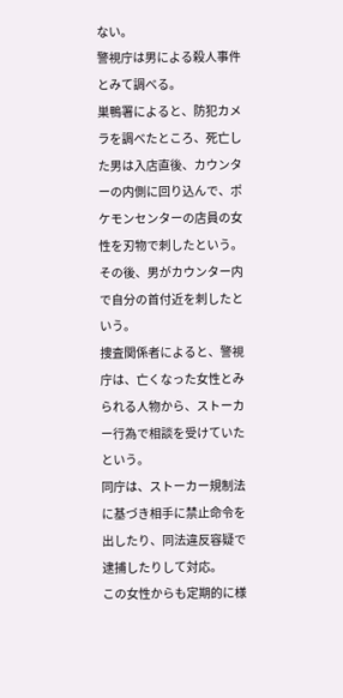ない。
警視庁は男による殺人事件とみて調べる。
巣鴨署によると、防犯カメラを調べたところ、死亡した男は入店直後、カウンターの内側に回り込んで、ポケモンセンターの店員の女性を刃物で刺したという。その後、男がカウンター内で自分の首付近を刺したという。
捜査関係者によると、警視庁は、亡くなった女性とみられる人物から、ストーカー行為で相談を受けていたという。
同庁は、ストーカー規制法に基づき相手に禁止命令を出したり、同法違反容疑で逮捕したりして対応。
この女性からも定期的に様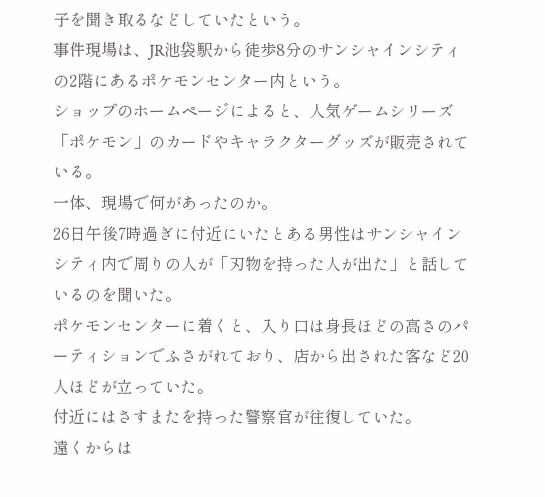子を聞き取るなどしていたという。
事件現場は、JR池袋駅から徒歩8分のサンシャインシティの2階にあるポケモンセンター内という。
ショップのホームページによると、人気ゲームシリーズ「ポケモン」のカードやキャラクターグッズが販売されている。
一体、現場で何があったのか。
26日午後7時過ぎに付近にいたとある男性はサンシャインシティ内で周りの人が「刃物を持った人が出た」と話しているのを聞いた。
ポケモンセンターに着くと、入り口は身長ほどの高さのパーティションでふさがれており、店から出された客など20人ほどが立っていた。
付近にはさすまたを持った警察官が往復していた。
遠くからは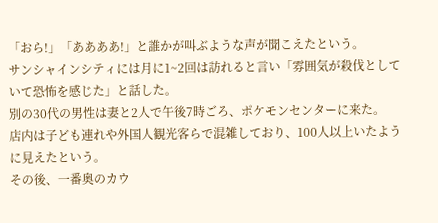「おら!」「ああああ!」と誰かが叫ぶような声が聞こえたという。
サンシャインシティには月に1~2回は訪れると言い「雰囲気が殺伐としていて恐怖を感じた」と話した。
別の30代の男性は妻と2人で午後7時ごろ、ポケモンセンターに来た。
店内は子ども連れや外国人観光客らで混雑しており、100人以上いたように見えたという。
その後、一番奥のカウ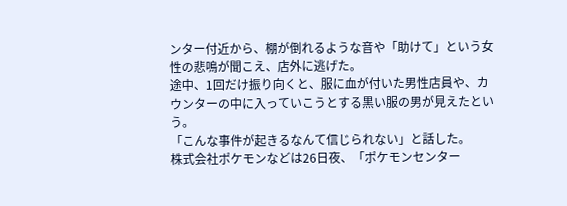ンター付近から、棚が倒れるような音や「助けて」という女性の悲鳴が聞こえ、店外に逃げた。
途中、1回だけ振り向くと、服に血が付いた男性店員や、カウンターの中に入っていこうとする黒い服の男が見えたという。
「こんな事件が起きるなんて信じられない」と話した。
株式会社ポケモンなどは26日夜、「ポケモンセンター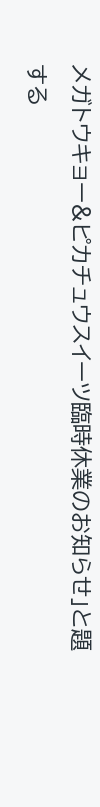メガトウキョー&ピカチュウスイーツ臨時休業のお知らせ」と題する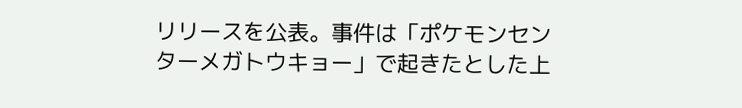リリースを公表。事件は「ポケモンセンターメガトウキョー」で起きたとした上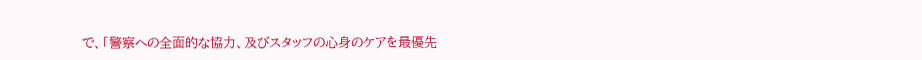で、「警察への全面的な協力、及びスタッフの心身のケアを最優先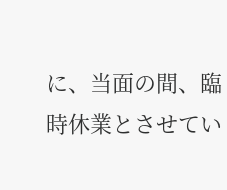に、当面の間、臨時休業とさせてい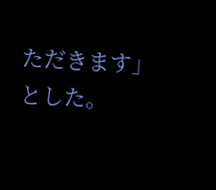ただきます」とした。